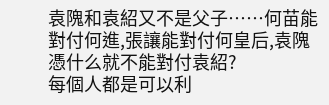袁隗和袁紹又不是父子……何苗能對付何進,張讓能對付何皇后,袁隗憑什么就不能對付袁紹?
每個人都是可以利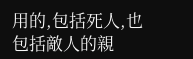用的,包括死人,也包括敵人的親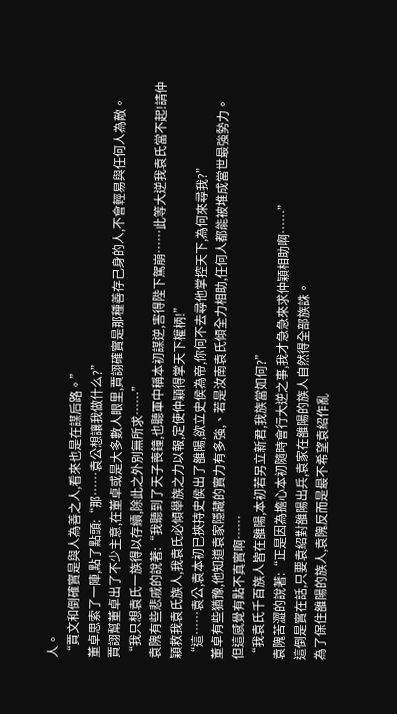人。
“賈文和倒確實是與人為善之人,看來也是在謀后路。”
董卓思索了一陣,點了點頭:“那……袁公想讓我做什么?”
賈詡幫董卓出了不少主意,在董卓或是大多數人眼里,賈詡確實是那種善存己身的人,不會輕易與任何人為敵。
“我只想袁氏一族得以存續,除此之外別無所求……”
袁隗有些悲戚的說著:“我聽到了天子喪鐘,也聽軍中稱本初謀逆,害得陛下駕崩……此等大逆我袁氏當不起!請仲穎救我袁氏族人,我袁氏必傾舉族之力以報,定使仲穎得掌天下權柄!”
“這……袁公,袁本初已挾持史侯出了雒陽,欲立史侯為帝,你何不去尋他掌控天下,為何來尋我?”
董卓有些猶豫,他知道袁家隱藏的實力有多強,、若是汝南袁氏傾全力相助,任何人都能被堆成當世最強勢力。
但這感覺有點不真實啊……
“我袁氏千百族人皆在雒陽,本初若另立新君,我族當如何?”
袁隗苦澀的說著:“正是因為擔心本初隨時會行大逆之事,我才急急來求仲穎相助啊……”
這倒是實在話,只要袁紹對雒陽出兵,袁家在雒陽的族人自然得全部族誅。
為了保住雒陽的族人,袁隗反而是最不希望袁紹作亂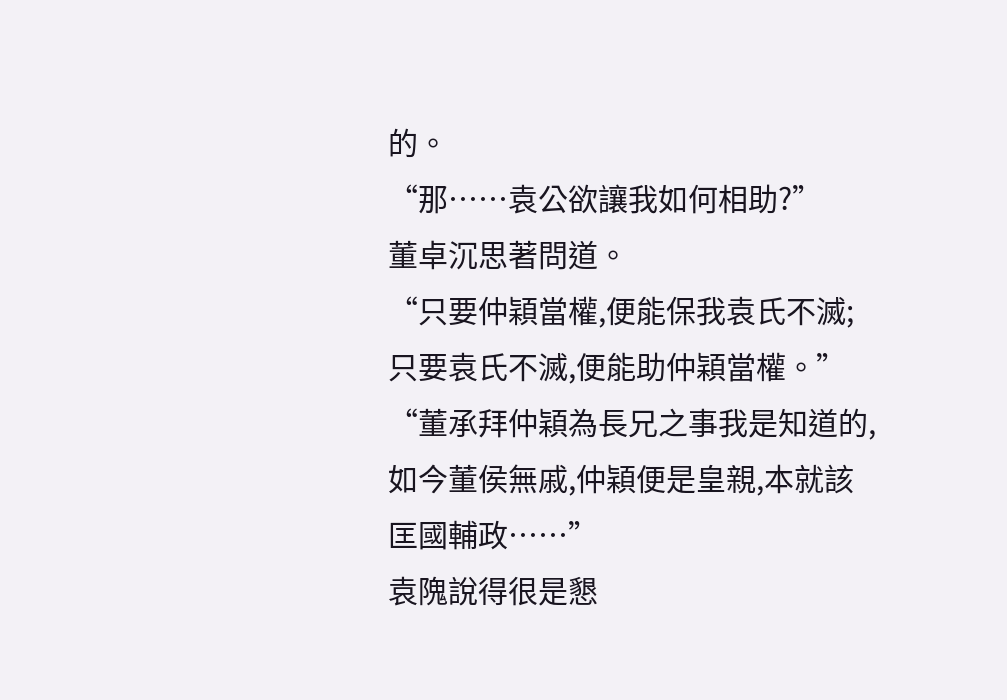的。
“那……袁公欲讓我如何相助?”
董卓沉思著問道。
“只要仲穎當權,便能保我袁氏不滅;只要袁氏不滅,便能助仲穎當權。”
“董承拜仲穎為長兄之事我是知道的,如今董侯無戚,仲穎便是皇親,本就該匡國輔政……”
袁隗說得很是懇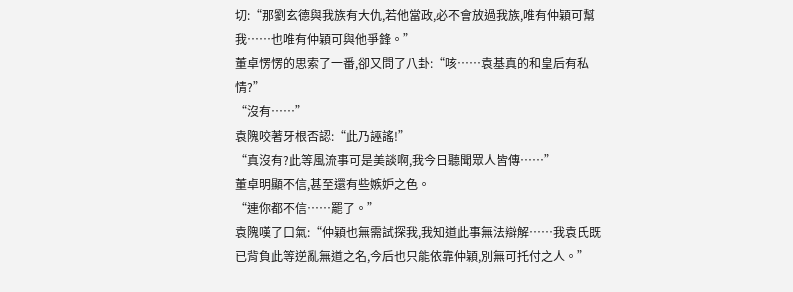切:“那劉玄德與我族有大仇,若他當政,必不會放過我族,唯有仲穎可幫我……也唯有仲穎可與他爭鋒。”
董卓愣愣的思索了一番,卻又問了八卦:“咳……袁基真的和皇后有私情?”
“沒有……”
袁隗咬著牙根否認:“此乃誣謠!”
“真沒有?此等風流事可是美談啊,我今日聽聞眾人皆傳……”
董卓明顯不信,甚至還有些嫉妒之色。
“連你都不信……罷了。”
袁隗嘆了口氣:“仲穎也無需試探我,我知道此事無法辯解……我袁氏既已背負此等逆亂無道之名,今后也只能依靠仲穎,別無可托付之人。”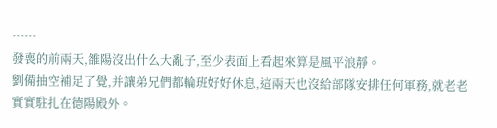……
發喪的前兩天,雒陽沒出什么大亂子,至少表面上看起來算是風平浪靜。
劉備抽空補足了覺,并讓弟兄們都輪班好好休息,這兩天也沒給部隊安排任何軍務,就老老實實駐扎在德陽殿外。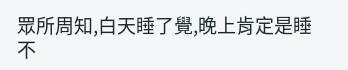眾所周知,白天睡了覺,晚上肯定是睡不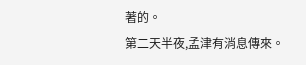著的。
第二天半夜,孟津有消息傳來。